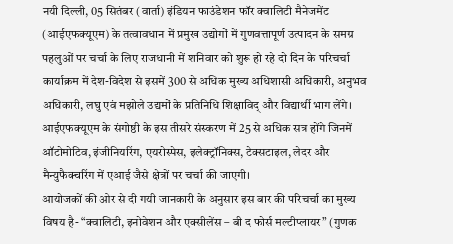नयी दिल्ली, 05 सितंबर (वार्ता) इंडियन फाउंडेशन फॉर क्वालिटी मैनेजमेंट (आईएफक्यूएम) के तत्वावधान में प्रमुख उद्योगों में गुणवत्तापूर्ण उत्पादन के समग्र पहलुओं पर चर्चा के लिए राजधानी में शनिवार को शुरू हो रहे दो दिन के परिचर्चा कार्याक्रम में देश-विदेश से इसमें 300 से अधिक मुख्य अधिशासी अधिकारी, अनुभव अधिकारी, लघु एवं मझोले उद्यमों के प्रतिनिधि शिक्षाविद् और विद्यार्थी भाग लेंगे। आईएफक्यूएम के संगोष्ठी के इस तीसरे संस्करण में 25 से अधिक सत्र होंगे जिनमें ऑटोमोटिव, इंजीनियरिंग, एयरोस्पेस, इलेक्ट्रॉनिक्स, टेक्सटाइल, लेदर और मैन्युफैक्चरिंग में एआई जैसे क्षेत्रों पर चर्चा की जाएगी।
आयोजकों की ओर से दी गयी जानकारी के अनुसार इस बार की परिचर्चा का मुख्य विषय है- “क्वालिटी, इनोवेशन और एक्सीलेंस – बी द फोर्स मल्टीप्लायर” (गुणक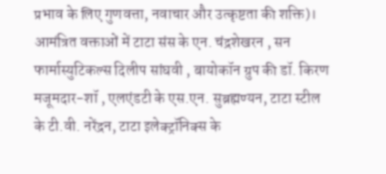प्रभाव के लिए गुणवत्ता, नवाचार और उत्कृष्टता की शक्ति)। आमंत्रित वक्ताओं में टाटा संस के एन. चंद्रशेखरन , सन फार्मास्युटिकल्स दिलीप सांघवी , बायोकॉन ग्रुप की डॉ. किरण मजूमदार-शॉ , एलएंडटी के एस.एन. सुब्रह्मण्यन, टाटा स्टील के टी.वी. नरेंद्रन, टाटा इलेक्ट्रॉनिक्स के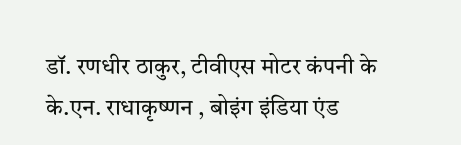डॉ. रणधीर ठाकुर, टीवीएस मोटर कंपनी के के.एन. राधाकृष्णन , बोइंग इंडिया एंड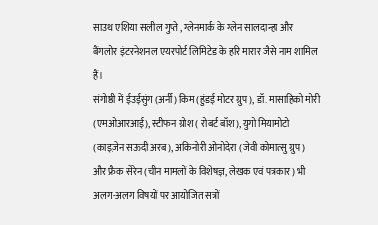साउथ एशिया सलील गुप्ते , ग्लेनमार्क के ग्लेन सालदान्हा और बैंगलोर इंटरनेशनल एयरपोर्ट लिमिटेड के हरि मारार जैसे नाम शामिल हैं।
संगोष्ठी में ईउईसुंग (अर्नी) किम (हुंडई मोटर ग्रुप), डॉ. मासाहिको मोरी (एमओआरआई), स्टीफन ग्रोश ( रोबर्ट बॉश), युगो मियामोटो (काइज़ेन सऊदी अरब), अकिनोरी ओनोदेरा (जेवी कोमात्सु ग्रुप) और फ्रैक सेरेन (चीन मामलों के विशेषज्ञ, लेखक एवं पत्रकार) भी अलग-अलग विषयों पर आयोजित सत्रों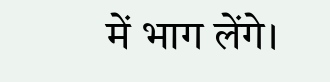में भाग लेंगे।